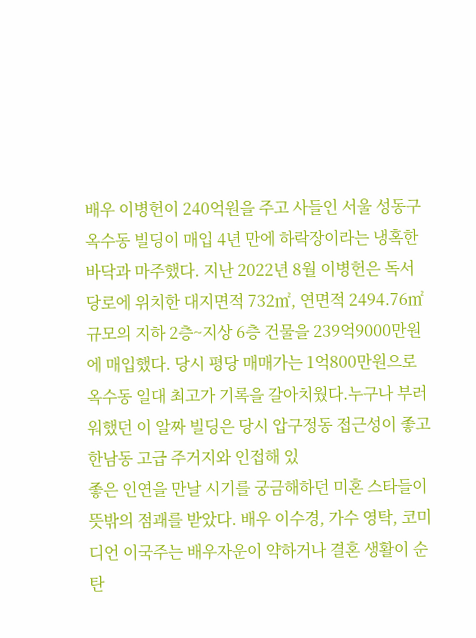배우 이병헌이 240억원을 주고 사들인 서울 성동구 옥수동 빌딩이 매입 4년 만에 하락장이라는 냉혹한 바닥과 마주했다. 지난 2022년 8월 이병헌은 독서당로에 위치한 대지면적 732㎡, 연면적 2494.76㎡ 규모의 지하 2층~지상 6층 건물을 239억9000만원에 매입했다. 당시 평당 매매가는 1억800만원으로 옥수동 일대 최고가 기록을 갈아치웠다.누구나 부러워했던 이 알짜 빌딩은 당시 압구정동 접근성이 좋고 한남동 고급 주거지와 인접해 있
좋은 인연을 만날 시기를 궁금해하던 미혼 스타들이 뜻밖의 점괘를 받았다. 배우 이수경, 가수 영탁, 코미디언 이국주는 배우자운이 약하거나 결혼 생활이 순탄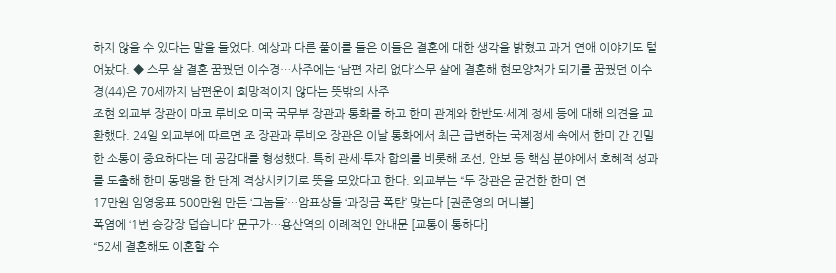하지 않을 수 있다는 말을 들었다. 예상과 다른 풀이를 들은 이들은 결혼에 대한 생각을 밝혔고 과거 연애 이야기도 털어놨다. ◆ 스무 살 결혼 꿈꿨던 이수경…사주에는 ‘남편 자리 없다’스무 살에 결혼해 현모양처가 되기를 꿈꿨던 이수경(44)은 70세까지 남편운이 희망적이지 않다는 뜻밖의 사주
조현 외교부 장관이 마코 루비오 미국 국무부 장관과 통화를 하고 한미 관계와 한반도·세계 정세 등에 대해 의견을 교환했다. 24일 외교부에 따르면 조 장관과 루비오 장관은 이날 통화에서 최근 급변하는 국제정세 속에서 한미 간 긴밀한 소통이 중요하다는 데 공감대를 형성했다. 특히 관세·투자 합의를 비롯해 조선, 안보 등 핵심 분야에서 호혜적 성과를 도출해 한미 동맹을 한 단계 격상시키기로 뜻을 모았다고 한다. 외교부는 “두 장관은 굳건한 한미 연
17만원 임영웅표 500만원 만든 ‘그놈들’…암표상들 ‘과징금 폭탄’ 맞는다 [권준영의 머니볼]
폭염에 ‘1번 승강장 덥습니다’ 문구가…용산역의 이례적인 안내문 [교통이 통하다]
“52세 결혼해도 이혼할 수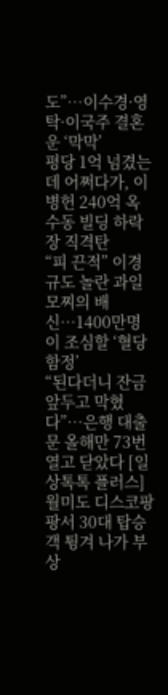도”…이수경·영탁·이국주 결혼운 ‘막막’
평당 1억 넘겼는데 어쩌다가, 이병헌 240억 옥수동 빌딩 하락장 직격탄
“피 끈적” 이경규도 놀란 과일모찌의 배신…1400만명이 조심할 ‘혈당 함정’
“된다더니 잔금 앞두고 막혔다”…은행 대출문 올해만 73번 열고 닫았다 [일상톡톡 플러스]
월미도 디스코팡팡서 30대 탑승객 튕겨 나가 부상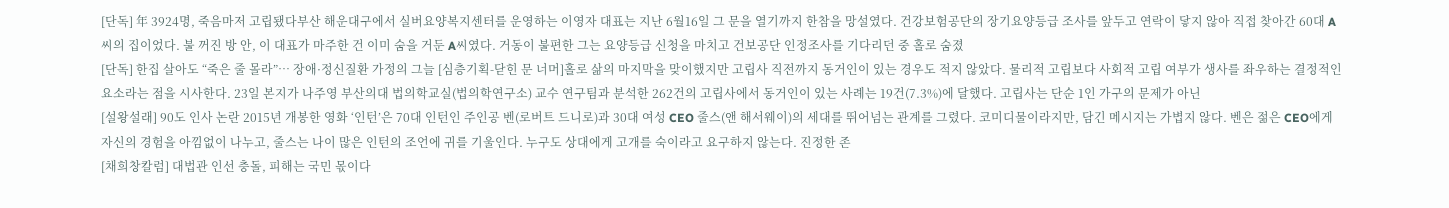[단독] 年 3924명, 죽음마저 고립됐다부산 해운대구에서 실버요양복지센터를 운영하는 이영자 대표는 지난 6월16일 그 문을 열기까지 한참을 망설였다. 건강보험공단의 장기요양등급 조사를 앞두고 연락이 닿지 않아 직접 찾아간 60대 A씨의 집이었다. 불 꺼진 방 안, 이 대표가 마주한 건 이미 숨을 거둔 A씨였다. 거동이 불편한 그는 요양등급 신청을 마치고 건보공단 인정조사를 기다리던 중 홀로 숨졌
[단독] 한집 살아도 “죽은 줄 몰라”… 장애·정신질환 가정의 그늘 [심층기획-닫힌 문 너머]홀로 삶의 마지막을 맞이했지만 고립사 직전까지 동거인이 있는 경우도 적지 않았다. 물리적 고립보다 사회적 고립 여부가 생사를 좌우하는 결정적인 요소라는 점을 시사한다. 23일 본지가 나주영 부산의대 법의학교실(법의학연구소) 교수 연구팀과 분석한 262건의 고립사에서 동거인이 있는 사례는 19건(7.3%)에 달했다. 고립사는 단순 1인 가구의 문제가 아닌
[설왕설래] 90도 인사 논란 2015년 개봉한 영화 ‘인턴’은 70대 인턴인 주인공 벤(로버트 드니로)과 30대 여성 CEO 줄스(앤 해서웨이)의 세대를 뛰어넘는 관계를 그렸다. 코미디물이라지만, 담긴 메시지는 가볍지 않다. 벤은 젊은 CEO에게 자신의 경험을 아낌없이 나누고, 줄스는 나이 많은 인턴의 조언에 귀를 기울인다. 누구도 상대에게 고개를 숙이라고 요구하지 않는다. 진정한 존
[채희창칼럼] 대법관 인선 충돌, 피해는 국민 몫이다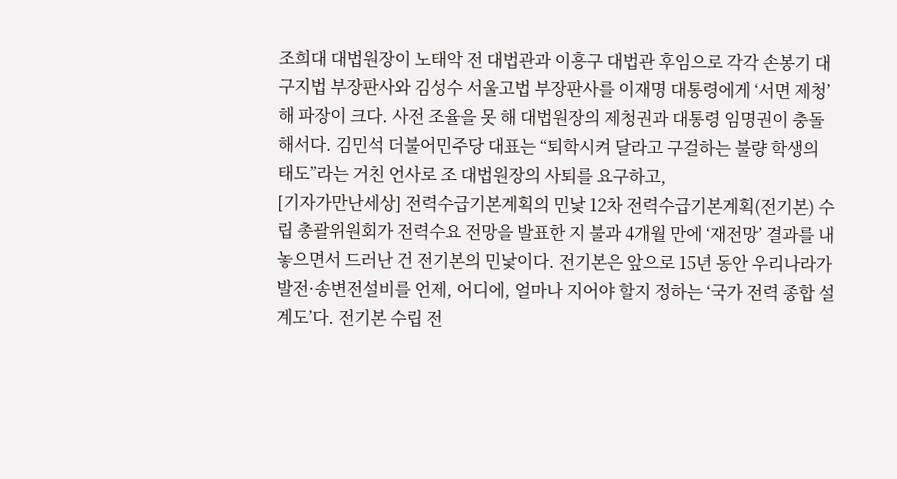조희대 대법원장이 노태악 전 대법관과 이흥구 대법관 후임으로 각각 손봉기 대구지법 부장판사와 김성수 서울고법 부장판사를 이재명 대통령에게 ‘서면 제청’해 파장이 크다. 사전 조율을 못 해 대법원장의 제청권과 대통령 임명권이 충돌해서다. 김민석 더불어민주당 대표는 “퇴학시켜 달라고 구걸하는 불량 학생의 태도”라는 거친 언사로 조 대법원장의 사퇴를 요구하고,
[기자가만난세상] 전력수급기본계획의 민낯 12차 전력수급기본계획(전기본) 수립 총괄위원회가 전력수요 전망을 발표한 지 불과 4개월 만에 ‘재전망’ 결과를 내놓으면서 드러난 건 전기본의 민낯이다. 전기본은 앞으로 15년 동안 우리나라가 발전·송변전설비를 언제, 어디에, 얼마나 지어야 할지 정하는 ‘국가 전력 종합 설계도’다. 전기본 수립 전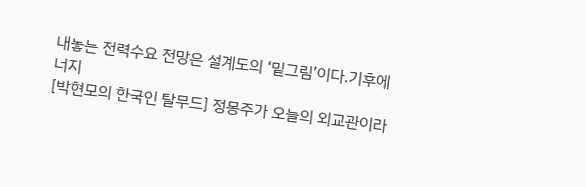내놓는 전력수요 전망은 설계도의 ‘밑그림’이다.기후에너지
[박현모의 한국인 탈무드] 정몽주가 오늘의 외교관이라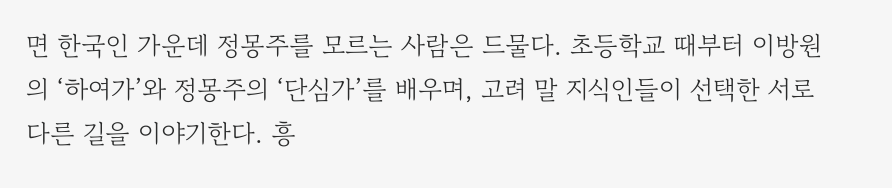면 한국인 가운데 정몽주를 모르는 사람은 드물다. 초등학교 때부터 이방원의 ‘하여가’와 정몽주의 ‘단심가’를 배우며, 고려 말 지식인들이 선택한 서로 다른 길을 이야기한다. 흥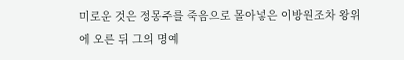미로운 것은 정몽주를 죽음으로 몰아넣은 이방원조차 왕위에 오른 뒤 그의 명예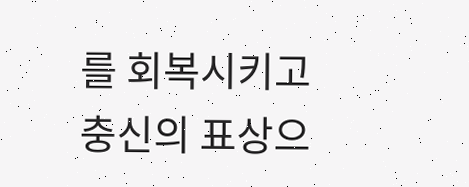를 회복시키고 충신의 표상으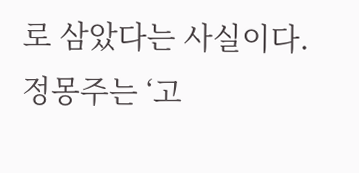로 삼았다는 사실이다. 정몽주는 ‘고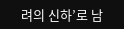려의 신하’로 남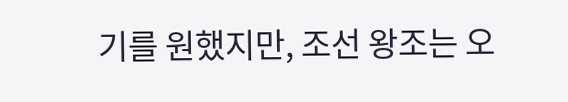기를 원했지만, 조선 왕조는 오